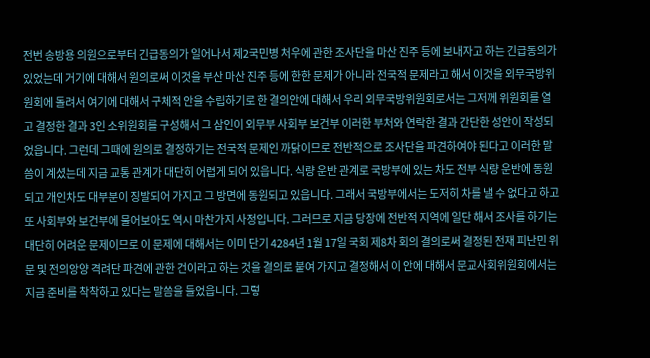전번 송방용 의원으로부터 긴급동의가 일어나서 제2국민병 처우에 관한 조사단을 마산 진주 등에 보내자고 하는 긴급동의가 있었는데 거기에 대해서 원의로써 이것을 부산 마산 진주 등에 한한 문제가 아니라 전국적 문제라고 해서 이것을 외무국방위원회에 돌려서 여기에 대해서 구체적 안을 수립하기로 한 결의안에 대해서 우리 외무국방위원회로서는 그저께 위원회를 열고 결정한 결과 3인 소위원회를 구성해서 그 삼인이 외무부 사회부 보건부 이러한 부처와 연락한 결과 간단한 성안이 작성되었읍니다. 그런데 그때에 원의로 결정하기는 전국적 문제인 까닭이므로 전반적으로 조사단을 파견하여야 된다고 이러한 말씀이 계셨는데 지금 교통 관계가 대단히 어렵게 되어 있읍니다. 식량 운반 관계로 국방부에 있는 차도 전부 식량 운반에 동원되고 개인차도 대부분이 징발되어 가지고 그 방면에 동원되고 있읍니다. 그래서 국방부에서는 도저히 차를 낼 수 없다고 하고 또 사회부와 보건부에 물어보아도 역시 마찬가지 사정입니다. 그러므로 지금 당장에 전반적 지역에 일단 해서 조사를 하기는 대단히 어려운 문제이므로 이 문제에 대해서는 이미 단기 4284년 1월 17일 국회 제8차 회의 결의로써 결정된 전재 피난민 위문 및 전의앙양 격려단 파견에 관한 건이라고 하는 것을 결의로 붙여 가지고 결정해서 이 안에 대해서 문교사회위원회에서는 지금 준비를 착착하고 있다는 말씀을 들었읍니다. 그렇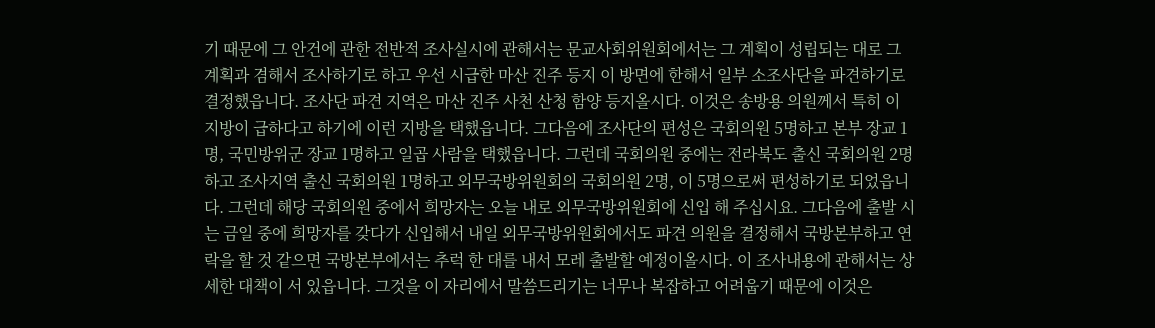기 때문에 그 안건에 관한 전반적 조사실시에 관해서는 문교사회위원회에서는 그 계획이 성립되는 대로 그 계획과 겸해서 조사하기로 하고 우선 시급한 마산 진주 등지 이 방면에 한해서 일부 소조사단을 파견하기로 결정했읍니다. 조사단 파견 지역은 마산 진주 사천 산청 함양 등지올시다. 이것은 송방용 의원께서 특히 이 지방이 급하다고 하기에 이런 지방을 택했읍니다. 그다음에 조사단의 편성은 국회의원 5명하고 본부 장교 1명, 국민방위군 장교 1명하고 일곱 사람을 택했읍니다. 그런데 국회의원 중에는 전라북도 출신 국회의원 2명하고 조사지역 출신 국회의원 1명하고 외무국방위원회의 국회의원 2명, 이 5명으로써 편성하기로 되었읍니다. 그런데 해당 국회의원 중에서 희망자는 오늘 내로 외무국방위원회에 신입 해 주십시요. 그다음에 출발 시는 금일 중에 희망자를 갖다가 신입해서 내일 외무국방위원회에서도 파견 의원을 결정해서 국방본부하고 연락을 할 것 같으면 국방본부에서는 추럭 한 대를 내서 모레 출발할 예정이올시다. 이 조사내용에 관해서는 상세한 대책이 서 있읍니다. 그것을 이 자리에서 말씀드리기는 너무나 복잡하고 어려웁기 때문에 이것은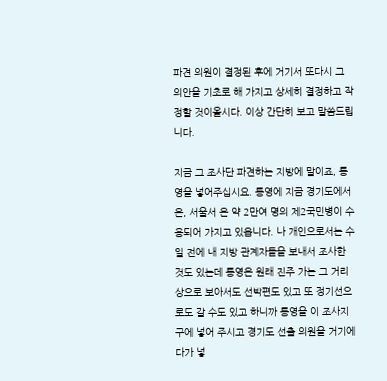파견 의원이 결정된 후에 거기서 또다시 그 의안을 기초로 해 가지고 상세히 결정하고 작정할 것이올시다. 이상 간단히 보고 말씀드립니다.

지금 그 조사단 파견하는 지방에 말이죠, 통영을 넣어주십시요. 통영에 지금 경기도에서 온, 서울서 온 약 2만여 명의 제2국민병이 수용되어 가지고 있읍니다. 나 개인으로서는 수일 전에 내 지방 관계자들을 보내서 조사한 것도 있는데 통영은 원래 진주 가는 그 거리상으로 보아서도 선박편도 있고 또 정기선으로도 갈 수도 있고 하니까 통영을 이 조사지구에 넣어 주시고 경기도 선출 의원을 거기에다가 넣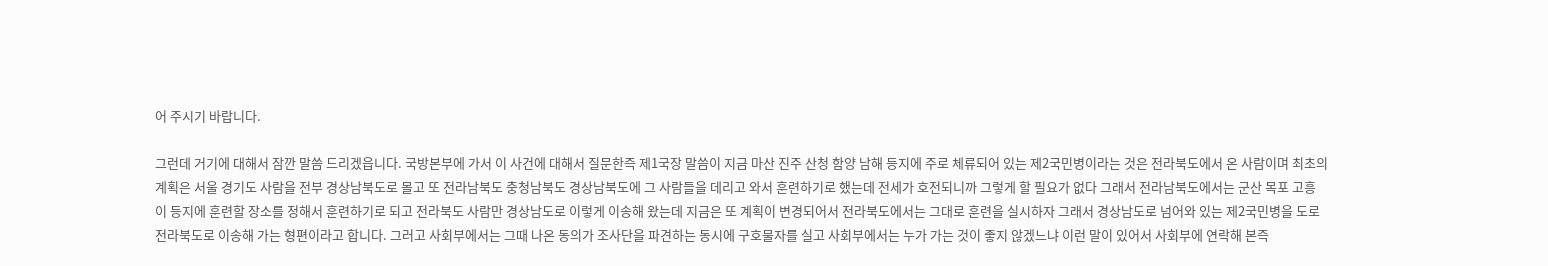어 주시기 바랍니다.

그런데 거기에 대해서 잠깐 말씀 드리겠읍니다. 국방본부에 가서 이 사건에 대해서 질문한즉 제1국장 말씀이 지금 마산 진주 산청 함양 남해 등지에 주로 체류되어 있는 제2국민병이라는 것은 전라북도에서 온 사람이며 최초의 계획은 서울 경기도 사람을 전부 경상남북도로 몰고 또 전라남북도 충청남북도 경상남북도에 그 사람들을 데리고 와서 훈련하기로 했는데 전세가 호전되니까 그렇게 할 필요가 없다 그래서 전라남북도에서는 군산 목포 고흥 이 등지에 훈련할 장소를 정해서 훈련하기로 되고 전라북도 사람만 경상남도로 이렇게 이송해 왔는데 지금은 또 계획이 변경되어서 전라북도에서는 그대로 훈련을 실시하자 그래서 경상남도로 넘어와 있는 제2국민병을 도로 전라북도로 이송해 가는 형편이라고 합니다. 그러고 사회부에서는 그때 나온 동의가 조사단을 파견하는 동시에 구호물자를 실고 사회부에서는 누가 가는 것이 좋지 않겠느냐 이런 말이 있어서 사회부에 연락해 본즉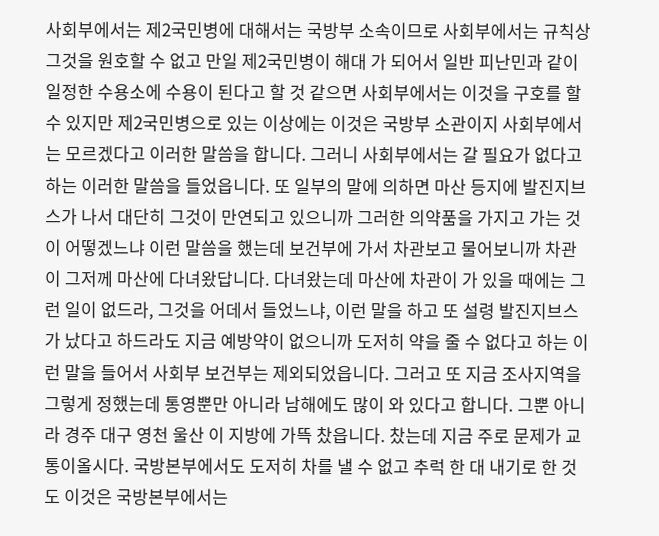사회부에서는 제2국민병에 대해서는 국방부 소속이므로 사회부에서는 규칙상 그것을 원호할 수 없고 만일 제2국민병이 해대 가 되어서 일반 피난민과 같이 일정한 수용소에 수용이 된다고 할 것 같으면 사회부에서는 이것을 구호를 할 수 있지만 제2국민병으로 있는 이상에는 이것은 국방부 소관이지 사회부에서는 모르겠다고 이러한 말씀을 합니다. 그러니 사회부에서는 갈 필요가 없다고 하는 이러한 말씀을 들었읍니다. 또 일부의 말에 의하면 마산 등지에 발진지브스가 나서 대단히 그것이 만연되고 있으니까 그러한 의약품을 가지고 가는 것이 어떻겠느냐 이런 말씀을 했는데 보건부에 가서 차관보고 물어보니까 차관이 그저께 마산에 다녀왔답니다. 다녀왔는데 마산에 차관이 가 있을 때에는 그런 일이 없드라, 그것을 어데서 들었느냐, 이런 말을 하고 또 설령 발진지브스가 났다고 하드라도 지금 예방약이 없으니까 도저히 약을 줄 수 없다고 하는 이런 말을 들어서 사회부 보건부는 제외되었읍니다. 그러고 또 지금 조사지역을 그렇게 정했는데 통영뿐만 아니라 남해에도 많이 와 있다고 합니다. 그뿐 아니라 경주 대구 영천 울산 이 지방에 가뜩 찼읍니다. 찼는데 지금 주로 문제가 교통이올시다. 국방본부에서도 도저히 차를 낼 수 없고 추럭 한 대 내기로 한 것도 이것은 국방본부에서는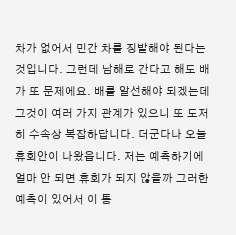차가 없어서 민간 차를 징발해야 된다는 것입니다. 그런데 남해로 간다고 해도 배가 또 문제에요. 배를 알선해야 되겠는데 그것이 여러 가지 관계가 있으니 또 도저히 수속상 복잡하답니다. 더군다나 오늘 휴회안이 나왔읍니다. 저는 예측하기에 얼마 안 되면 휴회가 되지 않을까 그러한 예측이 있어서 이 통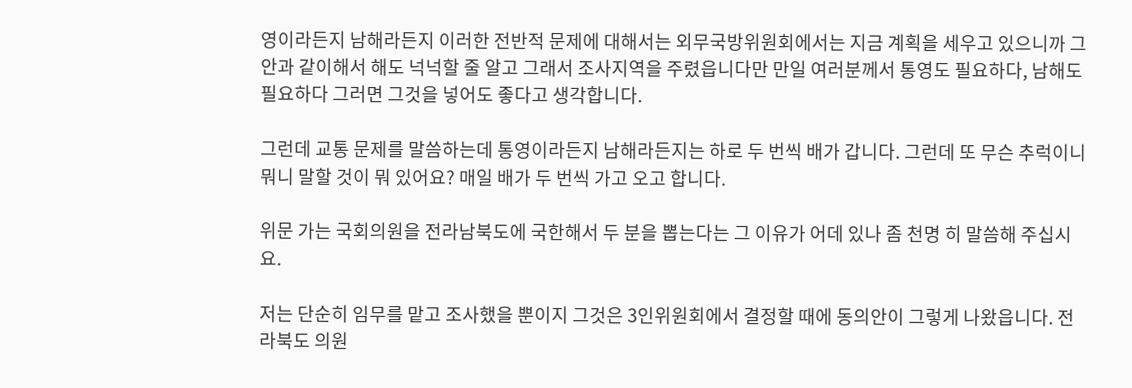영이라든지 남해라든지 이러한 전반적 문제에 대해서는 외무국방위원회에서는 지금 계획을 세우고 있으니까 그 안과 같이해서 해도 넉넉할 줄 알고 그래서 조사지역을 주렸읍니다만 만일 여러분께서 통영도 필요하다, 남해도 필요하다 그러면 그것을 넣어도 좋다고 생각합니다.

그런데 교통 문제를 말씀하는데 통영이라든지 남해라든지는 하로 두 번씩 배가 갑니다. 그런데 또 무슨 추럭이니 뭐니 말할 것이 뭐 있어요? 매일 배가 두 번씩 가고 오고 합니다.

위문 가는 국회의원을 전라남북도에 국한해서 두 분을 뽑는다는 그 이유가 어데 있나 좀 천명 히 말씀해 주십시요.

저는 단순히 임무를 맡고 조사했을 뿐이지 그것은 3인위원회에서 결정할 때에 동의안이 그렇게 나왔읍니다. 전라북도 의원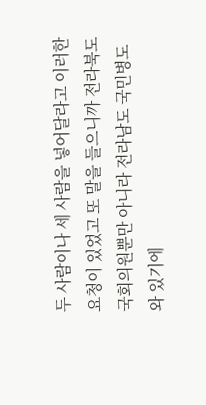두 사람이나 세 사람을 넣어달라고 이러한 요청이 있었고 또 말을 들으니까 전라북도 국회의원뿐만 아니라 전라남도 국민병도 와 있기에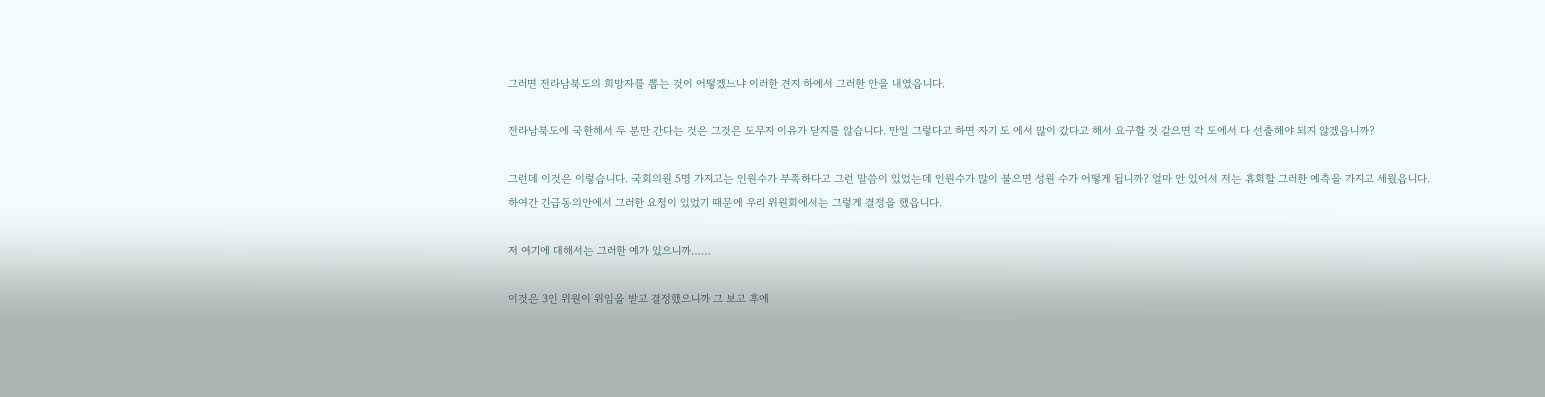그러면 전라남북도의 희망자를 뽑는 것이 어떻겠느냐 이러한 견지 하에서 그러한 안을 내였읍니다.

전라남북도에 국한해서 두 분만 간다는 것은 그것은 도무지 이유가 닫지를 않습니다. 만일 그렇다고 하면 자기 도 에서 많이 갔다고 해서 요구할 것 같으면 각 도에서 다 선출해야 되지 않겠읍니까?

그런데 이것은 이렇습니다. 국회의원 5명 가지고는 인원수가 부족하다고 그런 말씀이 있었는데 인원수가 많이 불으면 성원 수가 어떻게 됩니까? 얼마 안 있어서 저는 휴회할 그러한 예측을 가지고 세웠읍니다. 하여간 긴급동의안에서 그러한 요청이 있었기 때문에 우리 위원회에서는 그렇게 결정을 했읍니다.

저 여기에 대해서는 그러한 예가 있으니까……

이것은 3인 위원이 위임을 받고 결정했으니까 그 보고 후에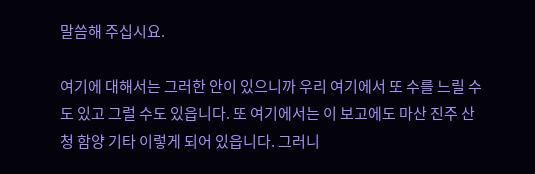말씀해 주십시요.

여기에 대해서는 그러한 안이 있으니까 우리 여기에서 또 수를 느릴 수도 있고 그럴 수도 있읍니다. 또 여기에서는 이 보고에도 마산 진주 산청 함양 기타 이렇게 되어 있읍니다. 그러니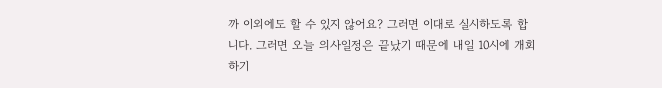까 이외에도 할 수 있지 않어요? 그러면 이대로 실시하도록 합니다. 그러면 오늘 의사일정은 끝났기 때문에 내일 10시에 개회하기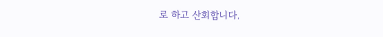로 하고 산회합니다.